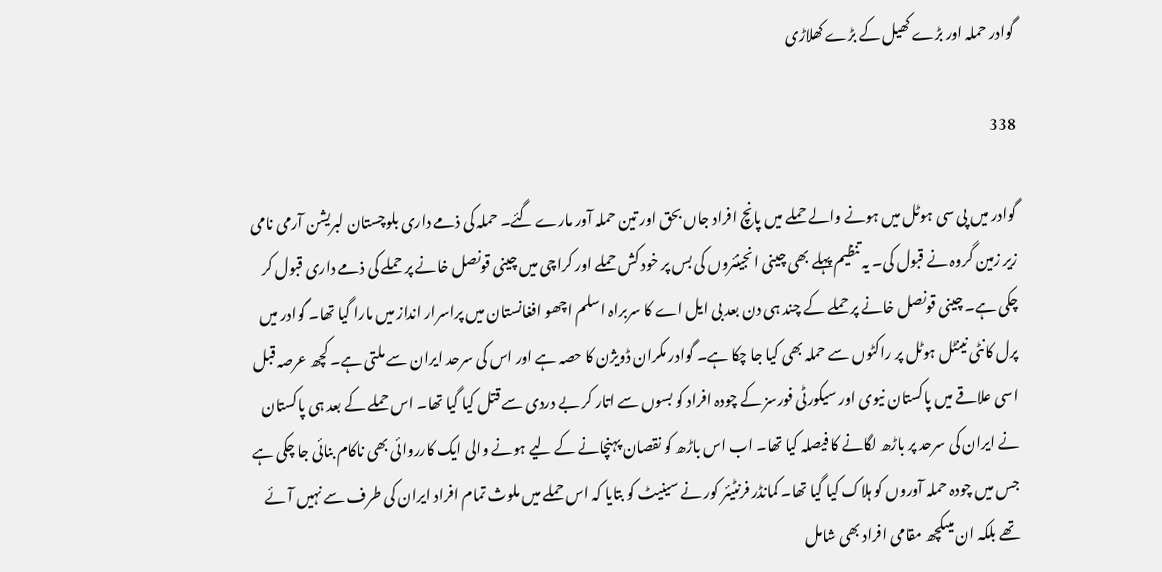گوادر حملہ اور بڑے کھیل کے بڑے کھلاڑی

338

گوادر میں پی سی ہوٹل میں ہونے والے حملے میں پانچ افراد جاں بحق اور تین حملہ آور مارے گئے۔ حملہ کی ذمے داری بلوچستان لبریشن آرمی نامی زیر زمین گروہ نے قبول کی۔ یہ تنظیم پہلے بھی چینی انجینئروں کی بس پر خود کش حملے اور کراچی میں چینی قونصل خانے پر حملے کی ذمے داری قبول کر چکی ہے۔ چینی قونصل خانے پر حملے کے چند ہی دن بعد بی ایل اے کا سربراہ اسلم اچھو افغانستان میں پراسرار انداز میں مارا گیا تھا۔ گوادر میں پرل کانٹی نینٹل ہوٹل پر راکٹوں سے حملہ بھی کیا جا چکا ہے۔ گوادر مکران ڈویژن کا حصہ ہے اور اس کی سرحد ایران سے ملتی ہے۔ کچھ عرصہ قبل اسی علاقے میں پاکستان نیوی اور سیکورٹی فورسز کے چودہ افراد کو بسوں سے اتار کر بے دردی سے قتل کیا گیا تھا۔ اس حملے کے بعد ہی پاکستان نے ایران کی سرحد پر باڑھ لگانے کا فیصلہ کیا تھا۔ اب اس باڑھ کو نقصان پہنچانے کے لیے ہونے والی ایک کارروائی بھی ناکام بنائی جا چکی ہے جس میں چودہ حملہ آوروں کو ہلاک کیا گیا تھا۔ کمانڈر فرنٹیئر کور نے سینیٹ کو بتایا کہ اس حملے میں ملوث تمام افراد ایران کی طرف سے نہیں آئے تھے بلکہ ان میںکچھ مقامی افراد بھی شامل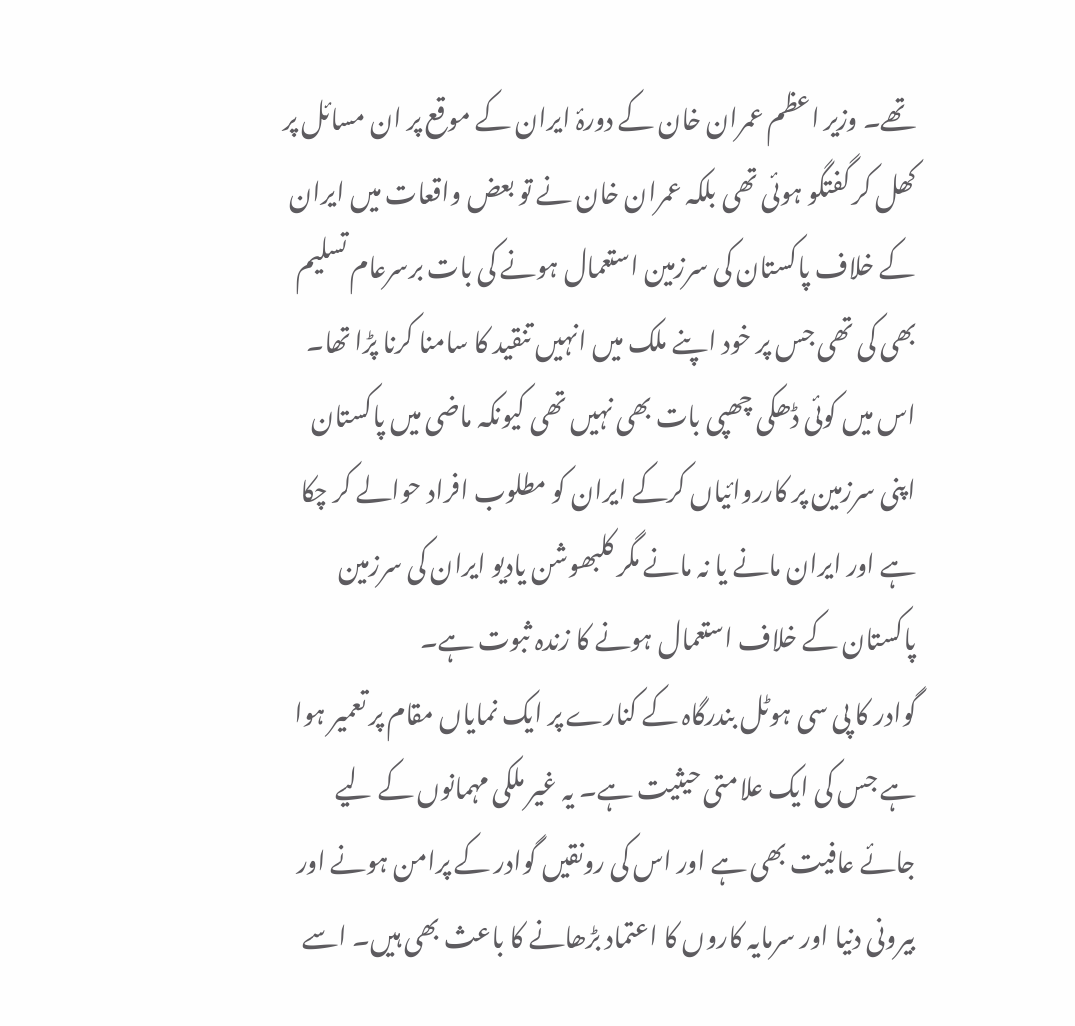تھے۔ وزیر اعظم عمران خان کے دورۂ ایران کے موقع پر ان مسائل پر کھل کر گفتگو ہوئی تھی بلکہ عمران خان نے تو بعض واقعات میں ایران کے خلاف پاکستان کی سرزمین استعمال ہونے کی بات برسرعام تسلیم بھی کی تھی جس پر خود اپنے ملک میں انہیں تنقید کا سامنا کرنا پڑا تھا۔ اس میں کوئی ڈھکی چھپی بات بھی نہیں تھی کیونکہ ماضی میں پاکستان اپنی سرزمین پر کارروائیاں کرکے ایران کو مطلوب افراد حوالے کر چکا ہے اور ایران مانے یا نہ مانے مگر کلبھوشن یادیو ایران کی سرزمین پاکستان کے خلاف استعمال ہونے کا زندہ ثبوت ہے۔
گوادر کا پی سی ہوٹل بندرگاہ کے کنارے پر ایک نمایاں مقام پر تعمیر ہوا ہے جس کی ایک علامتی حیثیت ہے۔ یہ غیر ملکی مہمانوں کے لیے جائے عافیت بھی ہے اور اس کی رونقیں گوادر کے پرامن ہونے اور بیرونی دنیا اور سرمایہ کاروں کا اعتماد بڑھانے کا باعث بھی ہیں۔ اسے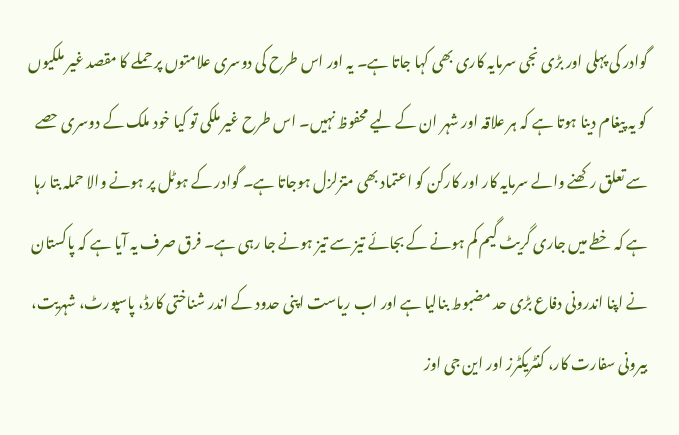گوادر کی پہلی اور بڑی نجی سرمایہ کاری بھی کہا جاتا ہے۔ یہ اور اس طرح کی دوسری علامتوں پر حملے کا مقصد غیر ملکیوں کو یہ پیغام دینا ہوتا ہے کہ ہر علاقہ اور شہر ان کے لیے محفوظ نہیں۔ اس طرح غیر ملکی تو کیا خود ملک کے دوسری حصے سے تعلق رکھنے والے سرمایہ کار اور کارکن کو اعتماد بھی متزلزل ہوجاتا ہے۔ گوادر کے ہوٹل پر ہونے والا حملہ بتا رہا ہے کہ خطے میں جاری گریٹ گیم کم ہونے کے بجائے تیز سے تیز ہونے جا رہی ہے۔ فرق صرف یہ آیا ہے کہ پاکستان نے اپنا اندرونی دفاع بڑی حد مضبوط بنالیا ہے اور اب ریاست اپنی حدود کے اندر شناختی کارڈ، پاسپورٹ، شہریت، بیرونی سفارت کار، کنٹریکٹرز اور این جی اوز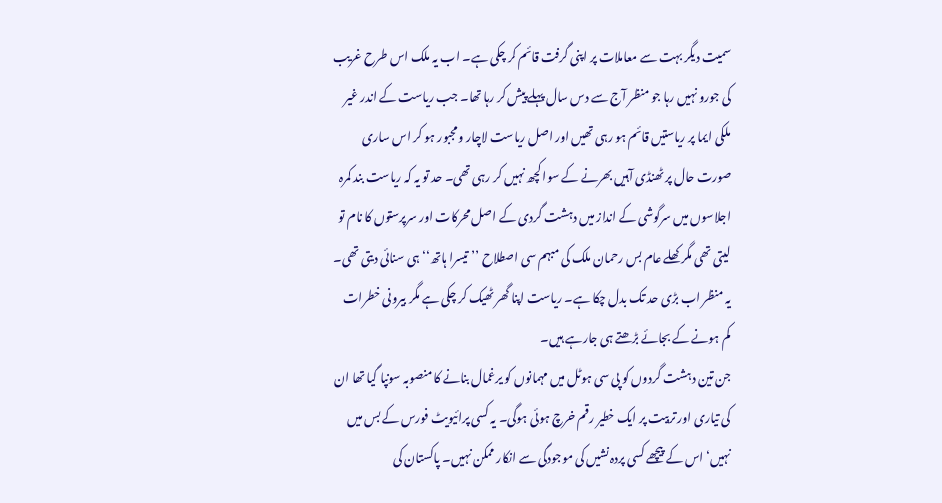سمیت دیگر بہت سے معاملات پر اپنی گرفت قائم کر چکی ہے۔ اب یہ ملک اس طرح غریب کی جورو نہیں رہا جو منظر آج سے دس سال پہلے پیش کر رہا تھا۔ جب ریاست کے اندر غیر ملکی ایما پر ریاستیں قائم ہو رہی تھیں اور اصل ریاست لاچار ومجبور ہو کر اس ساری صورت حال پر ٹھنڈی آہیں بھرنے کے سوا کچھ نہیں کر رہی تھی۔ حد تو یہ کہ ریاست بند کمرہ اجلاسوں میں سرگوشی کے انداز میں دہشت گردی کے اصل محرکات اور سرپرستوں کا نام تو لیتی تھی مگر کھلے عام بس رحمان ملک کی مبہم سی اصطلاح ’’تیسرا ہاتھ‘‘ ہی سنائی دیتی تھی۔ یہ منظر اب بڑی حد تک بدل چکا ہے۔ ریاست اپنا گھر ٹھیک کر چکی ہے مگر بیرونی خطرات کم ہونے کے بجائے بڑھتے ہی جارہے ہیں۔
جن تین دہشت گردوں کو پی سی ہوٹل میں مہمانوں کو یرغمال بنانے کا منصوبہ سونپا گیا تھا ان کی تیاری اور تربیت پر ایک خطیر رقم خرچ ہوئی ہوگی۔ یہ کسی پرائیویٹ فورس کے بس میں نہیں‘ اس کے پیچھے کسی پردہ نشیں کی موجودگی سے انکار ممکن نہیں۔ پاکستان کی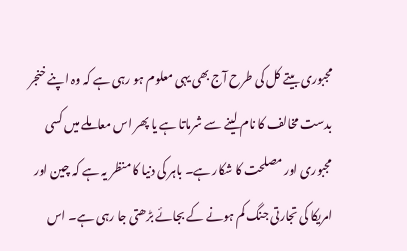مجبوری بیتے کل کی طرح آج بھی یہی معلوم ہو رہی ہے کہ وہ اپنے خنجر بدست مخالف کا نام لینے سے شرماتا ہے یا پھر اس معاملے میں کسی مجبوری اور مصلحت کا شکار ہے۔ باہر کی دنیا کا منظر یہ ہے کہ چین اور امریکا کی تجارتی جنگ کم ہونے کے بجائے بڑھتی جا رہی ہے۔ اس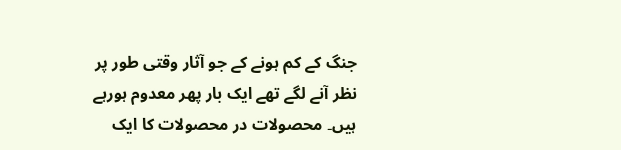جنگ کے کم ہونے کے جو آثار وقتی طور پر نظر آنے لگے تھے ایک بار پھر معدوم ہورہے ہیں۔ محصولات در محصولات کا ایک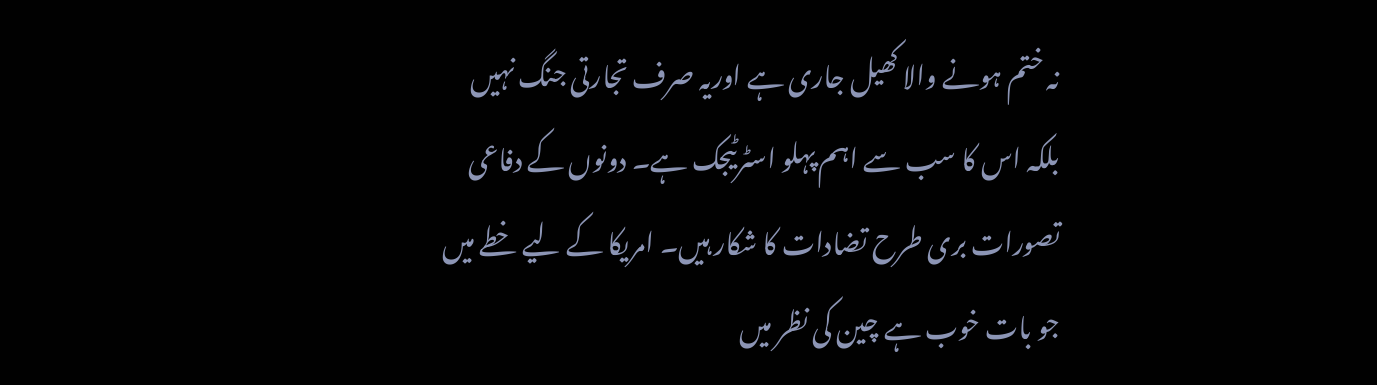نہ ختم ہونے والا کھیل جاری ہے اوریہ صرف تجارتی جنگ نہیں بلکہ اس کا سب سے اہم پہلو اسٹرٹیجک ہے۔ دونوں کے دفاعی تصورات بری طرح تضادات کا شکار ہیں۔ امریکا کے لیے خطے میں جو بات خوب ہے چین کی نظر میں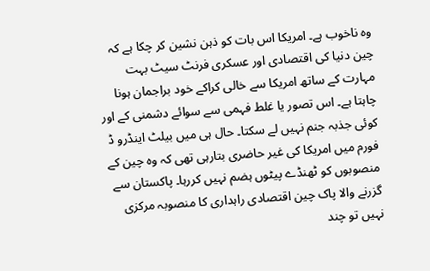وہ ناخوب ہے۔ امریکا اس بات کو ذہن نشین کر چکا ہے کہ چین دنیا کی اقتصادی اور عسکری فرنٹ سیٹ بہت مہارت کے ساتھ امریکا سے خالی کراکے خود براجمان ہونا چاہتا ہے۔ اس تصور یا غلط فہمی سے سوائے دشمنی کے اور کوئی جذبہ جنم نہیں لے سکتا۔ حال ہی میں بیلٹ اینڈرو ڈ فورم میں امریکا کی غیر حاضری بتارہی تھی کہ وہ چین کے منصوبوں کو ٹھنڈے پیٹوں ہضم نہیں کررہا۔ پاکستان سے گزرنے والا پاک چین اقتصادی راہداری کا منصوبہ مرکزی نہیں تو چند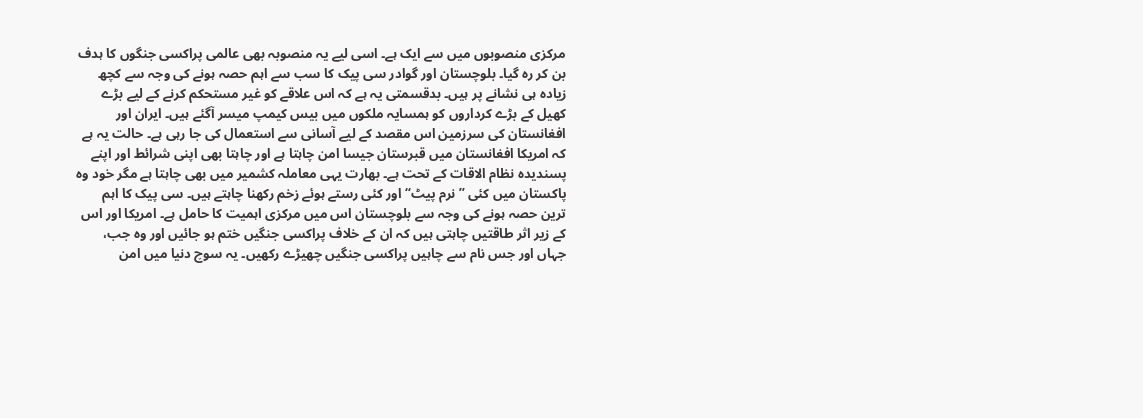مرکزی منصوبوں میں سے ایک ہے۔ اسی لیے یہ منصوبہ بھی عالمی پراکسی جنگوں کا ہدف بن کر رہ گیا۔ بلوچستان اور گوادر سی پیک کا سب سے اہم حصہ ہونے کی وجہ سے کچھ زیادہ ہی نشانے پر ہیں۔ بدقسمتی یہ ہے کہ اس علاقے کو غیر مستحکم کرنے کے لیے بڑے کھیل کے بڑے کرداروں کو ہمسایہ ملکوں میں بیس کیمپ میسر آگئے ہیں۔ ایران اور افغانستان کی سرزمین اس مقصد کے لیے آسانی سے استعمال کی جا رہی ہے۔ حالت یہ ہے کہ امریکا افغانستان میں قبرستان جیسا امن چاہتا ہے اور چاہتا بھی اپنی شرائط اور اپنے پسندیدہ نظام الاقات کے تحت ہے۔ بھارت یہی معاملہ کشمیر میں بھی چاہتا ہے مگر خود وہ پاکستان میں کئی ’’نرم پیٹ‘‘ اور کئی رستے ہوئے زخم رکھنا چاہتے ہیں۔ سی پیک کا اہم ترین حصہ ہونے کی وجہ سے بلوچستان اس میں مرکزی اہمیت کا حامل ہے۔ امریکا اور اس کے زیر اثر طاقتیں چاہتی ہیں کہ ان کے خلاف پراکسی جنگیں ختم ہو جائیں اور وہ جب، جہاں اور جس نام سے چاہیں پراکسی جنگیں چھیڑے رکھیں۔ یہ سوچ دنیا میں امن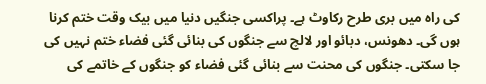کی راہ میں بری طرح رکاوٹ ہے۔ پراکسی جنگیں دنیا میں بیک وقت ختم کرنا ہوں گی۔ دھونس، دبائو اور لالچ سے جنگوں کی بنائی گئی فضاء ختم نہیں کی جا سکتی۔ جنگوں کی محنت سے بنائی گئی فضاء کو جنگوں کے خاتمے کی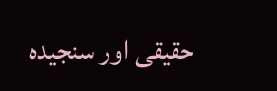حقیقی اور سنجیدہ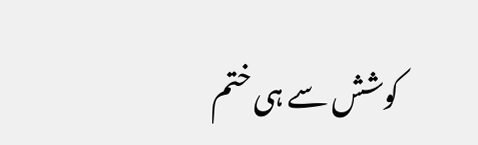کوشش سے ہی ختم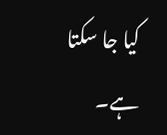کیا جا سکتا ہے۔